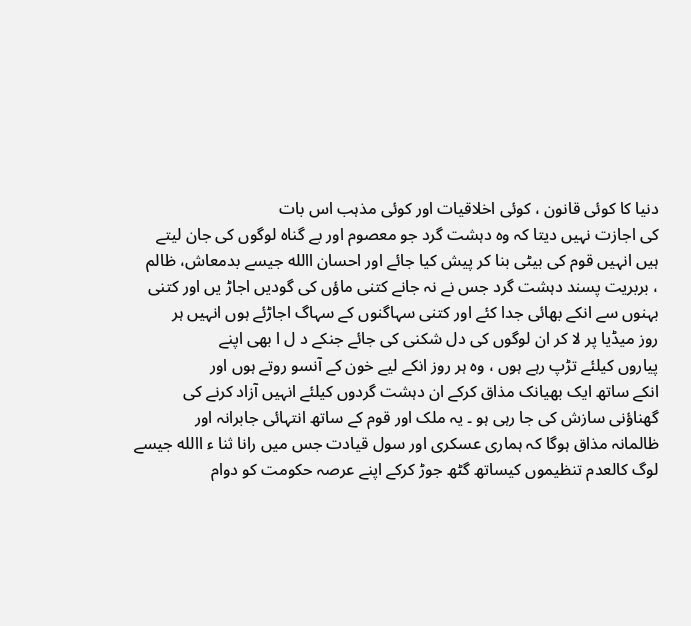دنیا کا کوئی قانون ، کوئی اخلاقیات اور کوئی مذہب اس بات
کی اجازت نہیں دیتا کہ وہ دہشت گرد جو معصوم اور بے گناہ لوگوں کی جان لیتے
ہیں انہیں قوم کی بیٹی بنا کر پیش کیا جائے اور احسان االله جیسے بدمعاش، ظالم
، بربریت پسند دہشت گرد جس نے نہ جانے کتنی ماؤں کی گودیں اجاڑ یں اور کتنی
بہنوں سے انکے بھائی جدا کئے اور کتنی سہاگنوں کے سہاگ اجاڑئے ہوں انہیں ہر
روز میڈیا پر لا کر ان لوگوں کی دل شکنی کی جائے جنکے د ل ا بھی اپنے
پیاروں کیلئے تڑپ رہے ہوں ، وہ ہر روز انکے لیے خون کے آنسو روتے ہوں اور
انکے ساتھ ایک بھیانک مذاق کرکے ان دہشت گردوں کیلئے انہیں آزاد کرنے کی
گھناؤنی سازش کی جا رہی ہو ۔ یہ ملک اور قوم کے ساتھ انتہائی جابرانہ اور
ظالمانہ مذاق ہوگا کہ ہماری عسکری اور سول قیادت جس میں رانا ثنا ء االله جیسے
لوگ کالعدم تنظیموں کیساتھ گٹھ جوڑ کرکے اپنے عرصہ حکومت کو دوام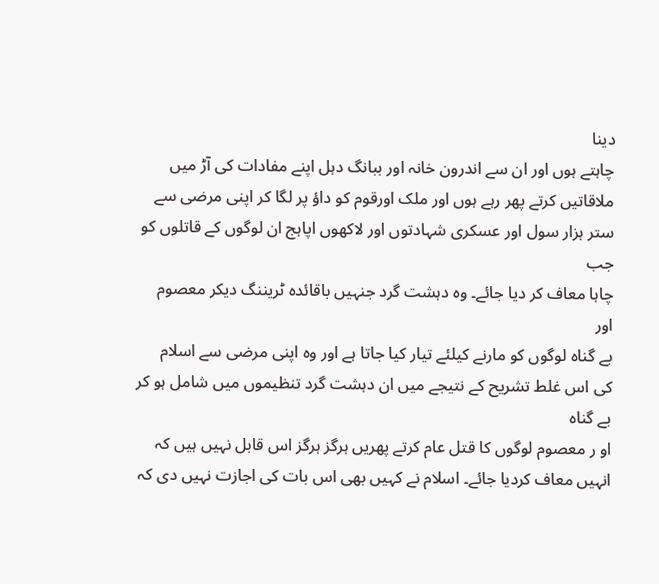دینا
چاہتے ہوں اور ان سے اندرون خانہ اور ببانگ دہل اپنے مفادات کی آڑ میں
ملاقاتیں کرتے پھر رہے ہوں اور ملک اورقوم کو داؤ پر لگا کر اپنی مرضی سے
ستر ہزار سول اور عسکری شہادتوں اور لاکھوں اپاہج ان لوگوں کے قاتلوں کو جب
چاہا معاف کر دیا جائے۔ وہ دہشت گرد جنہیں باقائدہ ٹریننگ دیکر معصوم اور
بے گناہ لوگوں کو مارنے کیلئے تیار کیا جاتا ہے اور وہ اپنی مرضی سے اسلام
کی اس غلط تشریح کے نتیجے میں ان دہشت گرد تنظیموں میں شامل ہو کر بے گناہ
او ر معصوم لوگوں کا قتل عام کرتے پھریں ہرگز ہرگز اس قابل نہیں ہیں کہ
انہیں معاف کردیا جائے۔ اسلام نے کہیں بھی اس بات کی اجازت نہیں دی کہ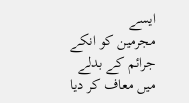ایسے
مجرمین کو انکے جرائم کے بدلے میں معاف کر دیا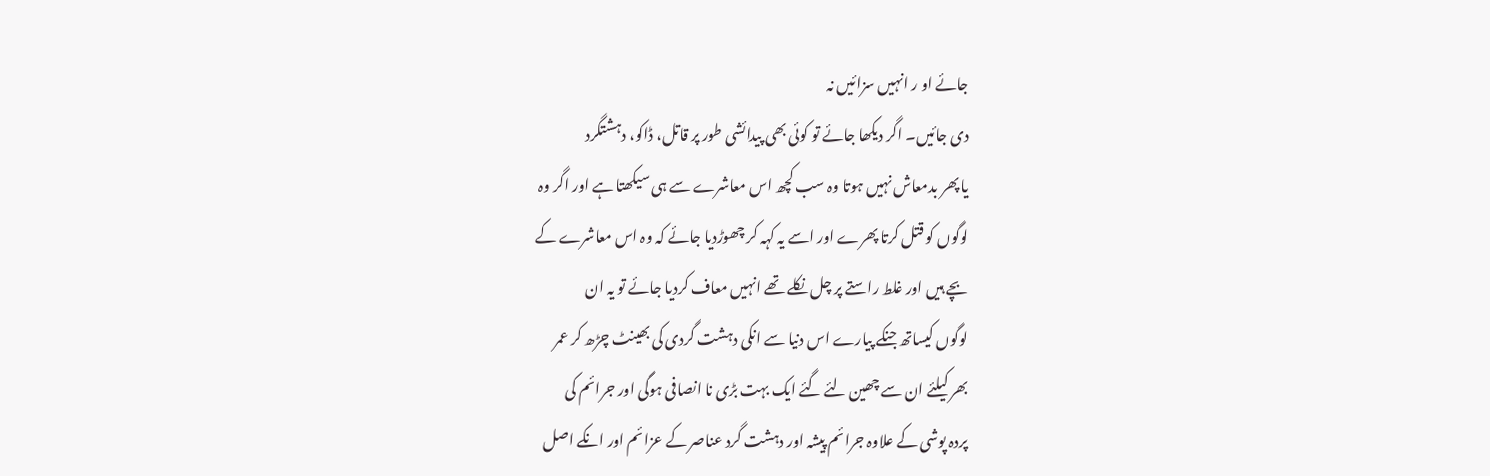جائے او ر انہیں سزائیں نہ
دی جائیں۔ اگر دیکھا جائے تو کوئی بھی پیدائشی طور پر قاتل، ڈاکو، دہشتگرد
یا پھر بدمعاش نہیں ہوتا وہ سب کچھ اس معاشرے سے ہی سیکھتا ہے اور اگر وہ
لوگوں کو قتل کرتا پھرے اور اسے یہ کہہ کر چھوڑدیا جائے کہ وہ اس معاشرے کے
بچے ہیں اور غلط راستے پر چل نکلے تھے انہیں معاف کردیا جائے تو یہ ان
لوگوں کیساتھ جنکے پیارے اس دنیا سے انکی دہشت گردی کی بھینٹ چڑھ کر عمر
بھر کیلئے ان سے چھین لئے گئے ایک بہت بڑی نا انصافی ہوگی اور جرائم کی
پردہ پوشی کے علاوہ جرائم پیشہ اور دہشت گرد عناصر کے عزائم اور انکے اصل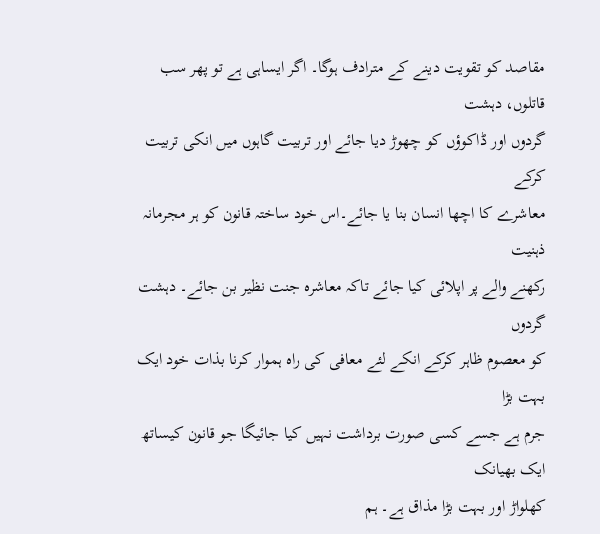مقاصد کو تقویت دینے کے مترادف ہوگا۔ اگر ایساہی ہے تو پھر سب قاتلوں، دہشت
گردوں اور ڈاکوؤں کو چھوڑ دیا جائے اور تربیت گاہوں میں انکی تربیت کرکے
معاشرے کا اچھا انسان بنا یا جائے۔اس خود ساختہ قانون کو ہر مجرمانہ ذہنیت
رکھنے والے پر اپلائی کیا جائے تاکہ معاشرہ جنت نظیر بن جائے۔ دہشت گردوں
کو معصوم ظاہر کرکے انکے لئے معافی کی راہ ہموار کرنا بذات خود ایک بہت بڑا
جرم ہے جسے کسی صورت برداشت نہیں کیا جائیگا جو قانون کیساتھ ایک بھیانک
کھلواڑ اور بہت بڑا مذاق ہے۔ ہم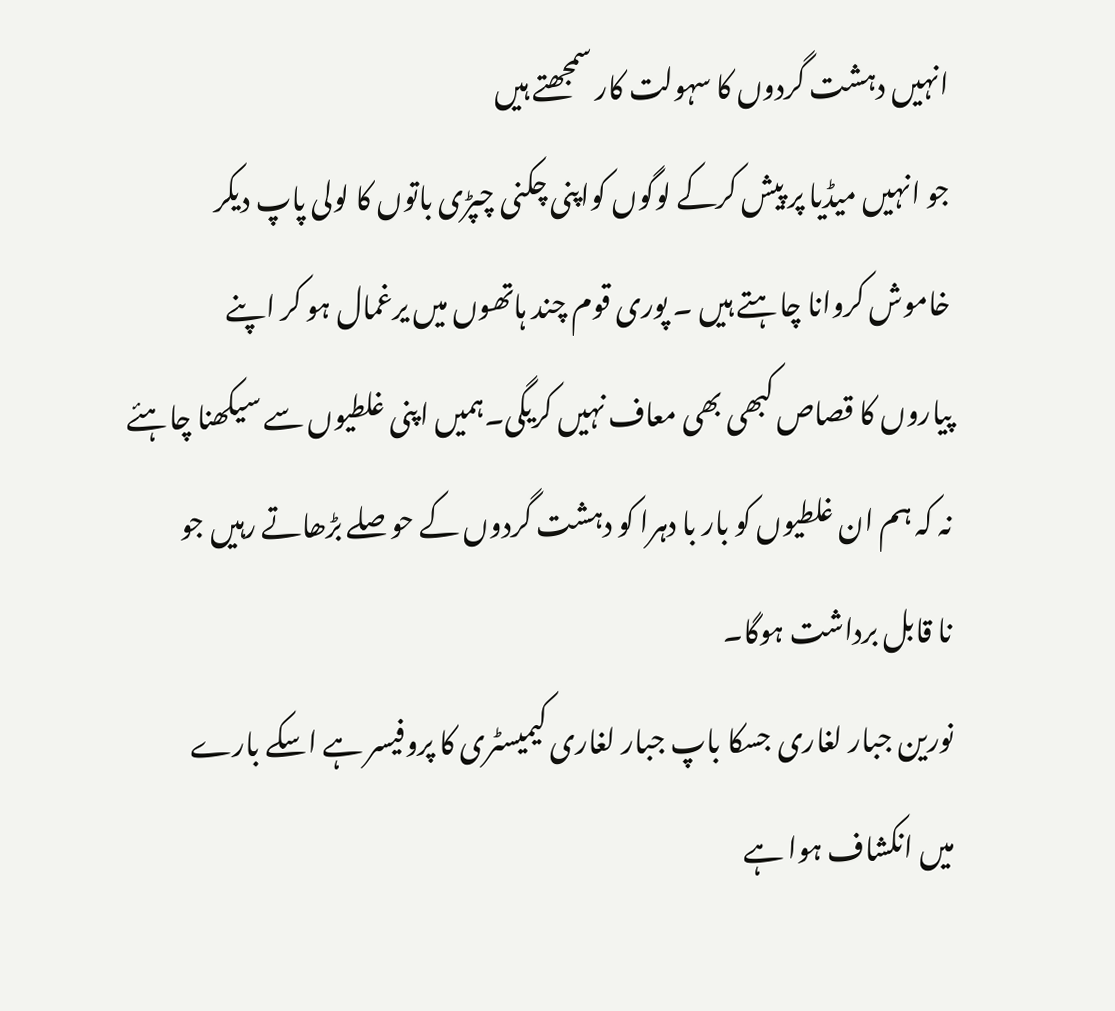انہیں دہشت گردوں کا سہولت کار سمجھتے ہیں
جو انہیں میڈیا پر پیش کرکے لوگوں کواپنی چکنی چپڑی باتوں کا لولی پاپ دیکر
خاموش کروانا چاہتے ہیں ۔ پوری قوم چند ہاتھوں میں یرغمال ہو کر اپنے
پیاروں کا قصاص کبھی بھی معاف نہیں کریگی۔ہمیں اپنی غلطیوں سے سیکھنا چاہئے
نہ کہ ہم ان غلطیوں کو بار با دہرا کو دہشت گردوں کے حو صلے بڑھاتے رہیں جو
نا قابل برداشت ہوگا۔
نورین جبار لغاری جسکا باپ جبار لغاری کیمیسٹری کا پروفیسر ہے اسکے بارے
میں انکشاف ہوا ہے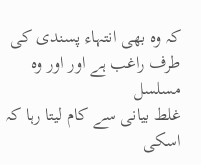کہ وہ بھی انتہاء پسندی کی طرف راغب ہے اور اور وہ مسلسل
غلط بیانی سے کام لیتا رہا کہ اسکی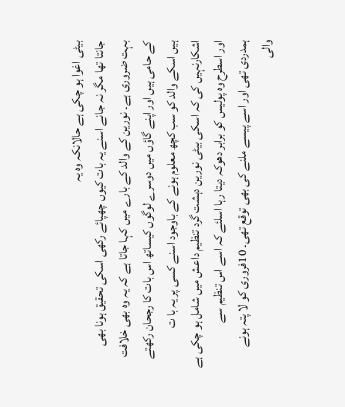بیٹی اغوا ہو چکی ہے حالانکہ وہ یہ
جانتا تھا مگر نہ جانے اسنے یہ بات کیوں چھپائے رکھی اسکی تحقیق ہونا بھی
بہت ضروری ہے۔ نورین کے والد کے بارے میں کہا جاتا ہے کہ یہ وہ بھی خلافت
کے حامی ہیں اور اپنے گاؤں میں دوسرے لوگوں کیساتھ اس بات کا رجحان رکھتے
ہیں اسکے والد کو سب کچھ معلوم ہونے کے باوجود اسنے کسی پر یہ با ت
اشکارنہیں کی کہ اسکی بیٹی نورین دہشت گرد تنظیم داعش میں شامل ہو چکی ہے
اور اسطرح وہ پولیس کو برابر دھوکہ دیتا رہا اسلئے کہ اسے اس تنظیم سے
ہمدردی تھی اور اسے پیسے ملنے کی بھی توقع تھی۔ 10فروری کو لا پتہ ہونے
والی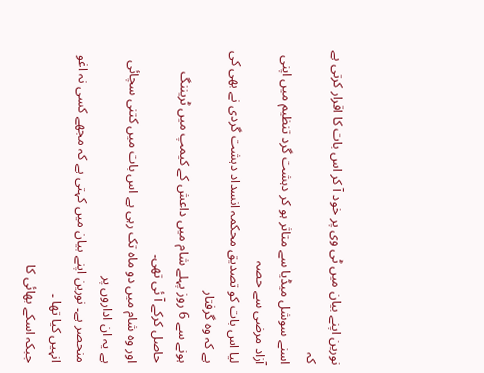نورین اپنے بیان میں ٹی وی پر خود آ کر اس بات کا اقرار کرتی ہے کہ
اسنے سوشل میڈیا سے متاثر ہو کر دہشت گرد تنظیم میں اپنی آزاد مرضی سے حصہ
لیا اس بات کو تصدیق محکمہ انسداد دہشت گردی نے بھی کی ہے کہ وہ گرفتار
ہونے سے 6 روز پہلے شام میں داعش کے کیمپ میں ٹریننگ حاصل کرکے آ ئی تھی۔
اور وہ شام میں دو ماہ تک رہی ہے اس بات میں کتنی سچائی ہے یہ ان اداروں پر
منحصر ہے۔ نورین اپنے بیان میں کہتی ہے کہ مجھے کسی نہ اغو انہیں کیا تھا ۔
جبکہ اسکے بھائی کا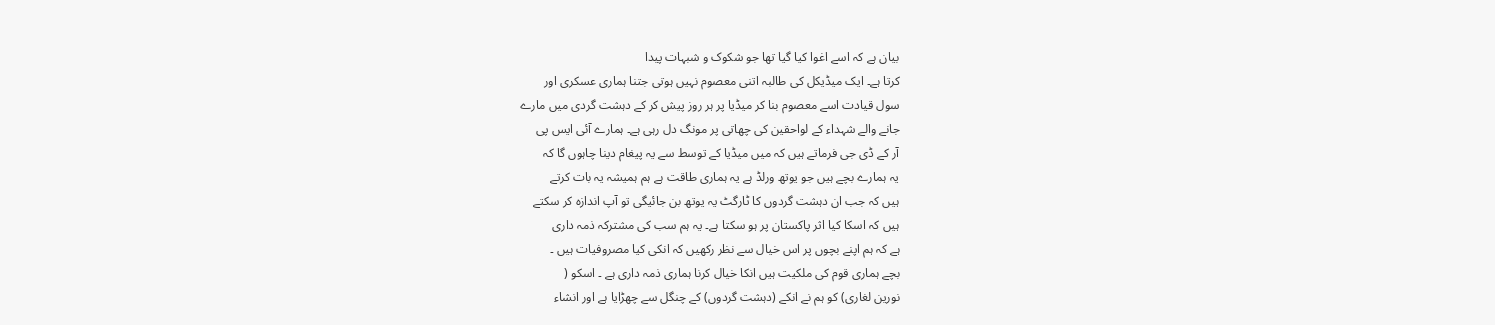بیان ہے کہ اسے اغوا کیا گیا تھا جو شکوک و شبہات پیدا
کرتا ہے۔ ایک میڈیکل کی طالبہ اتنی معصوم نہیں ہوتی جتنا ہماری عسکری اور
سول قیادت اسے معصوم بنا کر میڈیا پر ہر روز پیش کر کے دہشت گردی میں مارے
جانے والے شہداء کے لواحقین کی چھاتی پر مونگ دل رہی ہے۔ ہمارے آئی ایس پی
آر کے ڈی جی فرماتے ہیں کہ میں میڈیا کے توسط سے یہ پیغام دینا چاہوں گا کہ
یہ ہمارے بچے ہیں جو یوتھ ورلڈ ہے یہ ہماری طاقت ہے ہم ہمیشہ یہ بات کرتے
ہیں کہ جب ان دہشت گردوں کا ٹارگٹ یہ یوتھ بن جائیگی تو آپ اندازہ کر سکتے
ہیں کہ اسکا کیا اثر پاکستان پر ہو سکتا ہے۔ یہ ہم سب کی مشترکہ ذمہ داری
ہے کہ ہم اپنے بچوں پر اس خیال سے نظر رکھیں کہ انکی کیا مصروفیات ہیں ۔
بچے ہماری قوم کی ملکیت ہیں انکا خیال کرنا ہماری ذمہ داری ہے ۔ اسکو (
نورین لغاری) کو ہم نے انکے (دہشت گردوں) کے چنگل سے چھڑایا ہے اور انشاء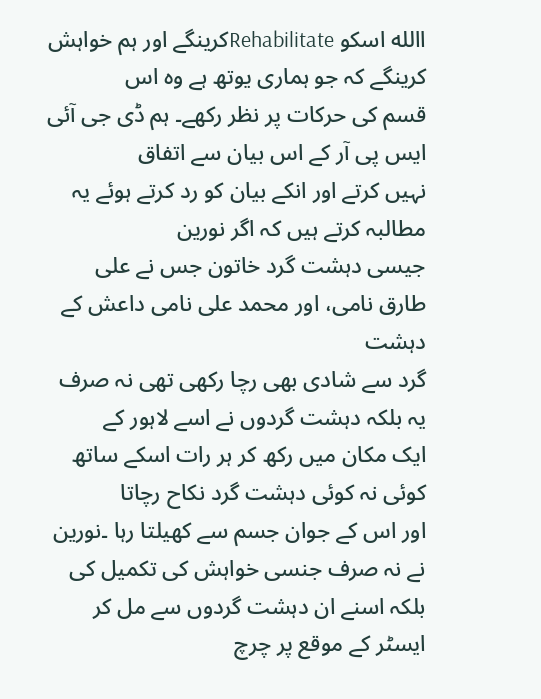االله اسکو Rehabilitateکرینگے اور ہم خواہش کرینگے کہ جو ہماری یوتھ ہے وہ اس
قسم کی حرکات پر نظر رکھے۔ ہم ڈی جی آئی ایس پی آر کے اس بیان سے اتفاق
نہیں کرتے اور انکے بیان کو رد کرتے ہوئے یہ مطالبہ کرتے ہیں کہ اگر نورین
جیسی دہشت گرد خاتون جس نے علی طارق نامی، اور محمد علی نامی داعش کے دہشت
گرد سے شادی بھی رچا رکھی تھی نہ صرف یہ بلکہ دہشت گردوں نے اسے لاہور کے
ایک مکان میں رکھ کر ہر رات اسکے ساتھ کوئی نہ کوئی دہشت گرد نکاح رچاتا
اور اس کے جوان جسم سے کھیلتا رہا ۔نورین نے نہ صرف جنسی خواہش کی تکمیل کی
بلکہ اسنے ان دہشت گردوں سے مل کر ایسٹر کے موقع پر چرچ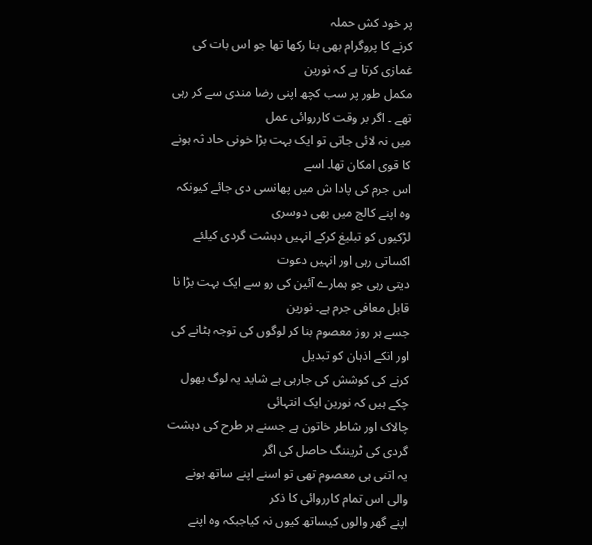پر خود کش حملہ
کرنے کا پروگرام بھی بنا رکھا تھا جو اس بات کی غمازی کرتا ہے کہ نورین
مکمل طور پر سب کچھ اپنی رضا مندی سے کر رہی تھے ۔ اگر بر وقت کارروائی عمل
میں نہ لائی جاتی تو ایک بہت بڑا خونی حاد ثہ ہونے کا قوی امکان تھا۔ اسے
اس جرم کی پادا ش میں پھانسی دی جائے کیونکہ وہ اپنے کالج میں بھی دوسری
لڑکیوں کو تبلیغ کرکے انہیں دہشت گردی کیلئے اکساتی رہی اور انہیں دعوت
دیتی رہی جو ہمارے آئین کی رو سے ایک بہت بڑا نا قابل معافی جرم ہے۔ نورین
جسے ہر روز معصوم بنا کر لوگوں کی توجہ ہٹانے کی اور انکے اذہان کو تبدیل
کرنے کی کوشش کی جارہی ہے شاید یہ لوگ بھول چکے ہیں کہ نورین ایک انتہائی
چالاک اور شاطر خاتون ہے جسنے ہر طرح کی دہشت گردی کی ٹریننگ حاصل کی اگر
یہ اتنی ہی معصوم تھی تو اسنے اپنے ساتھ ہونے والی اس تمام کارروائی کا ذکر
اپنے گھر والوں کیساتھ کیوں نہ کیاجبکہ وہ اپنے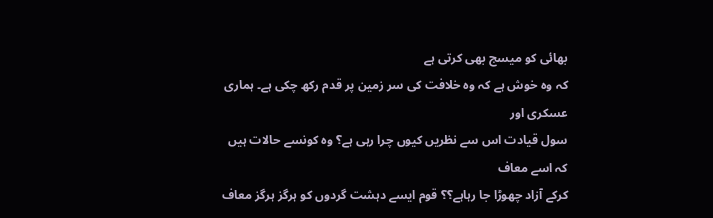بھائی کو میسج بھی کرتی ہے
کہ وہ خوش ہے کہ وہ خلافت کی سر زمین پر قدم رکھ چکی ہے۔ ہماری عسکری اور
سول قیادت اس سے نظریں کیوں چرا رہی ہے؟ وہ کونسے حالات ہیں کہ اسے معاف
کرکے آزاد چھوڑا جا رہاہے؟؟ قوم ایسے دہشت گردوں کو ہرگز ہرگز معاف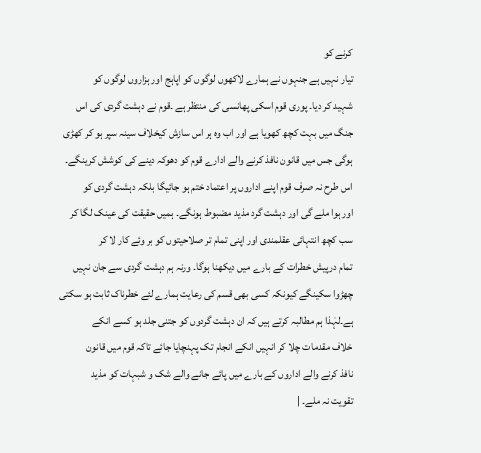کرنے کو
تیار نہیں ہے جنہوں نے ہمارے لاکھوں لوگوں کو اپاہج اور ہزاروں لوگوں کو
شہید کر دیا۔ پوری قوم اسکی پھانسی کی منتظر ہے ۔قوم نے دہشت گردی کی اس
جنگ میں بہت کچھ کھویا ہے اور اب وہ ہر اس سازش کیخلاف سینہ سپر ہو کر کھڑی
ہوگی جس میں قانون نافذ کرنے والے ادارے قوم کو دھوکہ دینے کی کوشش کرینگے۔
اس طرح نہ صرف قوم اپنے اداروں پر اعتماد ختم ہو جائیگا بلکہ دہشت گردی کو
اور ہوا ملے گی اور دہشت گرد مذید مضبوط ہونگے۔ ہمیں حقیقت کی عینک لگا کر
سب کچھ انتہائی عقلمندی اور اپنی تمام تر صلاحیتوں کو بر وئے کار لا کر
تمام درپیش خطرات کے بارے میں دیکھنا ہوگا۔ ورنہ ہم دہشت گردی سے جان نہیں
چھڑوا سکینگے کیونکہ کسی بھی قسم کی رعایت ہمارے لئے خطرناک ثابت ہو سکتی
ہے۔لہٰذا ہم مطالبہ کرتے ہیں کہ ان دہشت گردوں کو جتنی جلد ہو کسے انکے
خلاف مقدمات چلا کر انہیں انکے انجام تک پہنچایا جائے تاکہ قوم میں قانون
نافذ کرنے والے اداروں کے بارے میں پائے جانے والے شک و شبہات کو مذید
تقویت نہ ملے۔ |